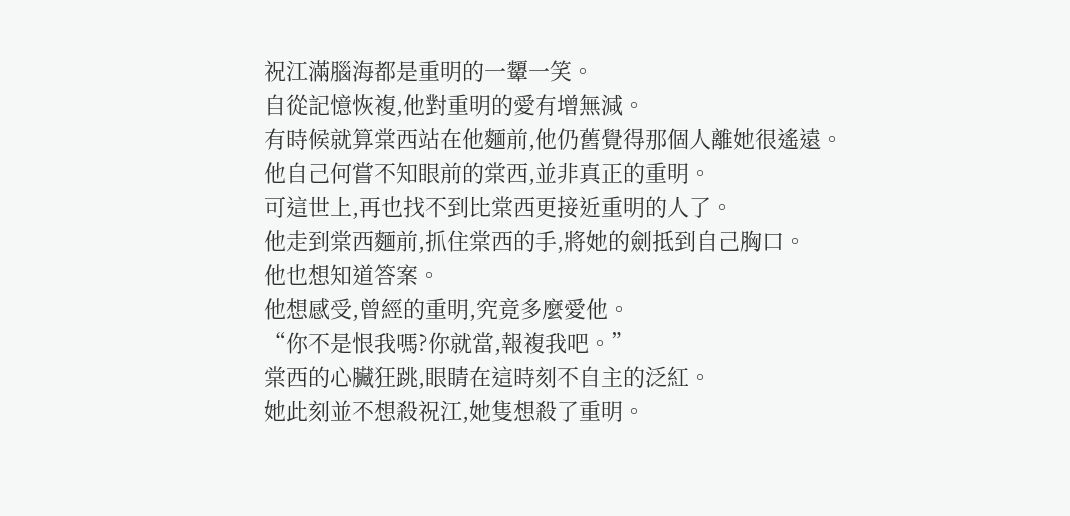祝江滿腦海都是重明的一顰一笑。
自從記憶恢複,他對重明的愛有增無減。
有時候就算棠西站在他麵前,他仍舊覺得那個人離她很遙遠。
他自己何嘗不知眼前的棠西,並非真正的重明。
可這世上,再也找不到比棠西更接近重明的人了。
他走到棠西麵前,抓住棠西的手,將她的劍抵到自己胸口。
他也想知道答案。
他想感受,曾經的重明,究竟多麼愛他。
“你不是恨我嗎?你就當,報複我吧。”
棠西的心臟狂跳,眼睛在這時刻不自主的泛紅。
她此刻並不想殺祝江,她隻想殺了重明。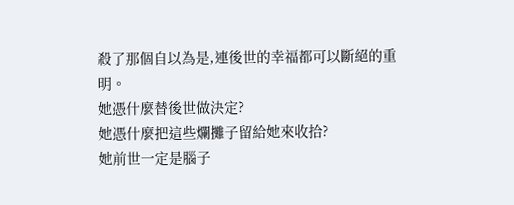殺了那個自以為是,連後世的幸福都可以斷絕的重明。
她憑什麼替後世做決定?
她憑什麼把這些爛攤子留給她來收拾?
她前世一定是腦子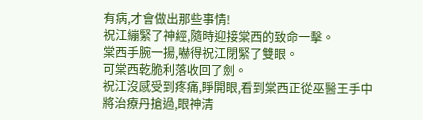有病,才會做出那些事情!
祝江繃緊了神經,隨時迎接棠西的致命一擊。
棠西手腕一揚,嚇得祝江閉緊了雙眼。
可棠西乾脆利落收回了劍。
祝江沒感受到疼痛,睜開眼,看到棠西正從巫醫王手中將治療丹搶過,眼神清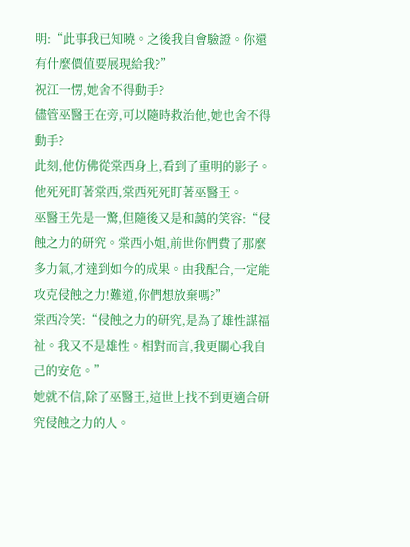明:“此事我已知曉。之後我自會驗證。你還有什麼價值要展現給我?”
祝江一愣,她舍不得動手?
儘管巫醫王在旁,可以隨時救治他,她也舍不得動手?
此刻,他仿佛從棠西身上,看到了重明的影子。
他死死盯著棠西,棠西死死盯著巫醫王。
巫醫王先是一驚,但隨後又是和藹的笑容:“侵蝕之力的研究。棠西小姐,前世你們費了那麼多力氣,才達到如今的成果。由我配合,一定能攻克侵蝕之力!難道,你們想放棄嗎?”
棠西冷笑:“侵蝕之力的研究,是為了雄性謀福祉。我又不是雄性。相對而言,我更關心我自己的安危。”
她就不信,除了巫醫王,這世上找不到更適合研究侵蝕之力的人。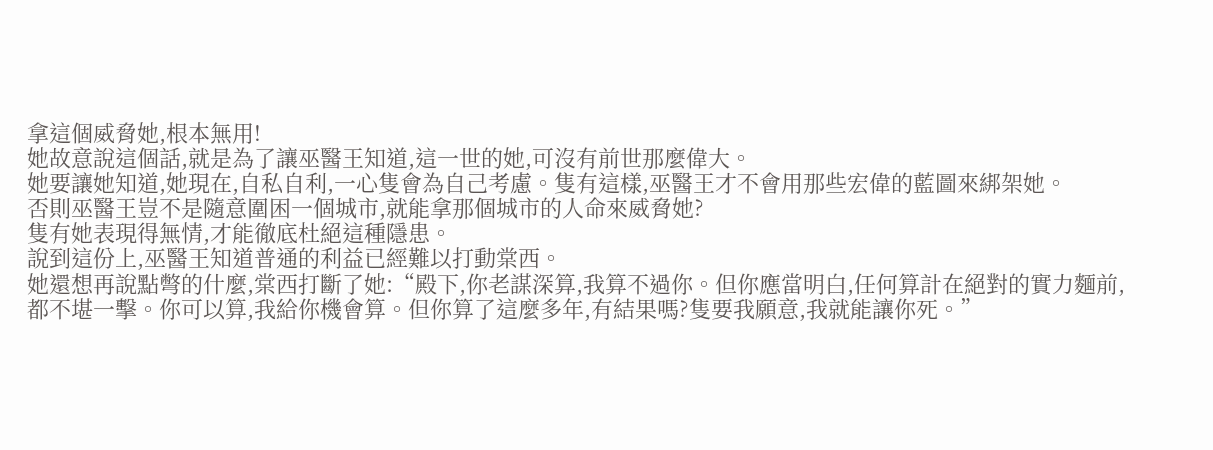拿這個威脅她,根本無用!
她故意說這個話,就是為了讓巫醫王知道,這一世的她,可沒有前世那麼偉大。
她要讓她知道,她現在,自私自利,一心隻會為自己考慮。隻有這樣,巫醫王才不會用那些宏偉的藍圖來綁架她。
否則巫醫王豈不是隨意圍困一個城市,就能拿那個城市的人命來威脅她?
隻有她表現得無情,才能徹底杜絕這種隱患。
說到這份上,巫醫王知道普通的利益已經難以打動棠西。
她還想再說點彆的什麼,棠西打斷了她:“殿下,你老謀深算,我算不過你。但你應當明白,任何算計在絕對的實力麵前,都不堪一擊。你可以算,我給你機會算。但你算了這麼多年,有結果嗎?隻要我願意,我就能讓你死。”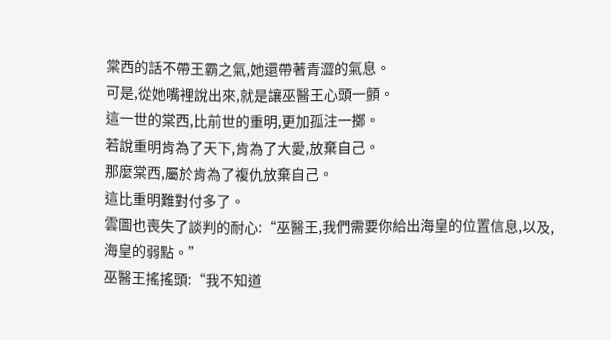棠西的話不帶王霸之氣,她還帶著青澀的氣息。
可是,從她嘴裡說出來,就是讓巫醫王心頭一顫。
這一世的棠西,比前世的重明,更加孤注一擲。
若說重明肯為了天下,肯為了大愛,放棄自己。
那麼棠西,屬於肯為了複仇放棄自己。
這比重明難對付多了。
雲圖也喪失了談判的耐心:“巫醫王,我們需要你給出海皇的位置信息,以及,海皇的弱點。”
巫醫王搖搖頭:“我不知道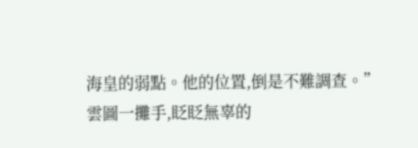海皇的弱點。他的位置,倒是不難調查。”
雲圖一攤手,眨眨無辜的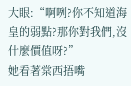大眼:“啊咧?你不知道海皇的弱點?那你對我們,沒什麼價值呀?”
她看著棠西捂嘴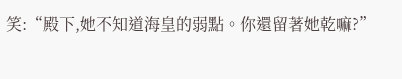笑:“殿下,她不知道海皇的弱點。你還留著她乾嘛?”